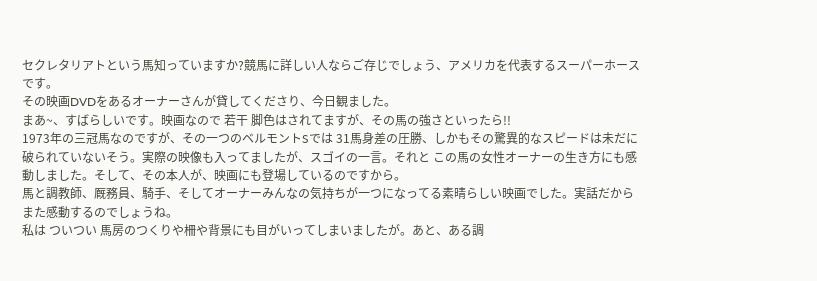セクレタリアトという馬知っていますか?競馬に詳しい人ならご存じでしょう、アメリカを代表するスーパーホースです。
その映画DVDをあるオーナーさんが貸してくださり、今日観ました。
まあ~、すばらしいです。映画なので 若干 脚色はされてますが、その馬の強さといったら!!
1973年の三冠馬なのですが、その一つのベルモントSでは 31馬身差の圧勝、しかもその驚異的なスピードは未だに破られていないそう。実際の映像も入ってましたが、スゴイの一言。それと この馬の女性オーナーの生き方にも感動しました。そして、その本人が、映画にも登場しているのですから。
馬と調教師、厩務員、騎手、そしてオーナーみんなの気持ちが一つになってる素晴らしい映画でした。実話だからまた感動するのでしょうね。
私は ついつい 馬房のつくりや柵や背景にも目がいってしまいましたが。あと、ある調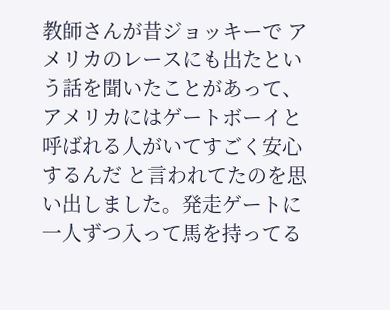教師さんが昔ジョッキーで アメリカのレースにも出たという話を聞いたことがあって、アメリカにはゲートボーイと呼ばれる人がいてすごく安心するんだ と言われてたのを思い出しました。発走ゲートに一人ずつ入って馬を持ってる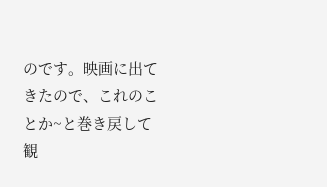のです。映画に出てきたので、これのことか~と巻き戻して観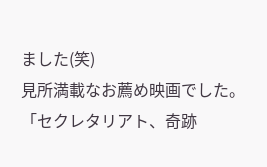ました(笑)
見所満載なお薦め映画でした。
「セクレタリアト、奇跡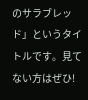のサラブレッド」というタイトルです。見てない方はぜひ!